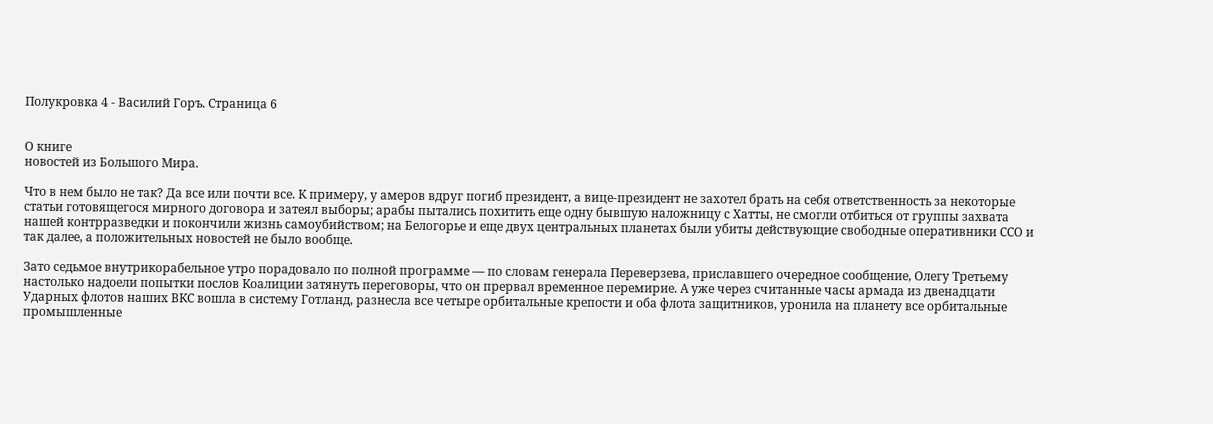Полукровка 4 - Василий Горъ. Страница 6


О книге
новостей из Большого Мира.

Что в нем было не так? Да все или почти все. К примеру, у амеров вдруг погиб президент, а вице-президент не захотел брать на себя ответственность за некоторые статьи готовящегося мирного договора и затеял выборы; арабы пытались похитить еще одну бывшую наложницу с Хатты, не смогли отбиться от группы захвата нашей контрразведки и покончили жизнь самоубийством; на Белогорье и еще двух центральных планетах были убиты действующие свободные оперативники ССО и так далее, а положительных новостей не было вообще.

Зато седьмое внутрикорабельное утро порадовало по полной программе — по словам генерала Переверзева, приславшего очередное сообщение, Олегу Третьему настолько надоели попытки послов Коалиции затянуть переговоры, что он прервал временное перемирие. А уже через считанные часы армада из двенадцати Ударных флотов наших ВКС вошла в систему Готланд, разнесла все четыре орбитальные крепости и оба флота защитников, уронила на планету все орбитальные промышленные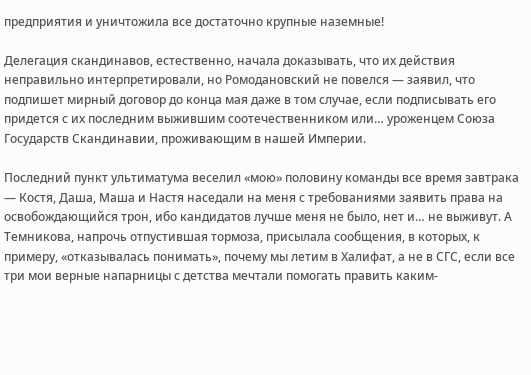предприятия и уничтожила все достаточно крупные наземные!

Делегация скандинавов, естественно, начала доказывать, что их действия неправильно интерпретировали, но Ромодановский не повелся — заявил, что подпишет мирный договор до конца мая даже в том случае, если подписывать его придется с их последним выжившим соотечественником или… уроженцем Союза Государств Скандинавии, проживающим в нашей Империи.

Последний пункт ультиматума веселил «мою» половину команды все время завтрака — Костя, Даша, Маша и Настя наседали на меня с требованиями заявить права на освобождающийся трон, ибо кандидатов лучше меня не было, нет и… не выживут. А Темникова, напрочь отпустившая тормоза, присылала сообщения, в которых, к примеру, «отказывалась понимать», почему мы летим в Халифат, а не в СГС, если все три мои верные напарницы с детства мечтали помогать править каким-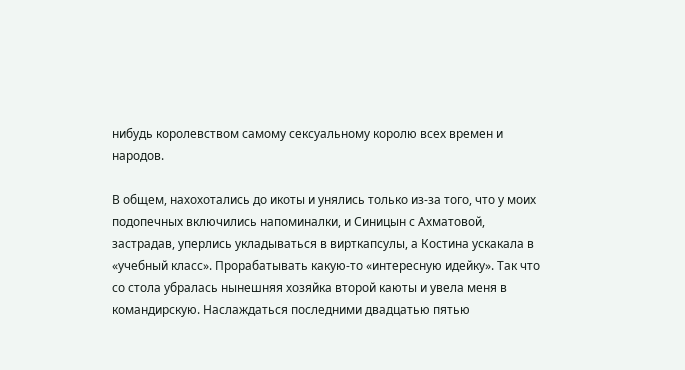нибудь королевством самому сексуальному королю всех времен и народов.

В общем, нахохотались до икоты и унялись только из-за того, что у моих подопечных включились напоминалки, и Синицын с Ахматовой, застрадав, уперлись укладываться в вирткапсулы, а Костина ускакала в «учебный класс». Прорабатывать какую-то «интересную идейку». Так что со стола убралась нынешняя хозяйка второй каюты и увела меня в командирскую. Наслаждаться последними двадцатью пятью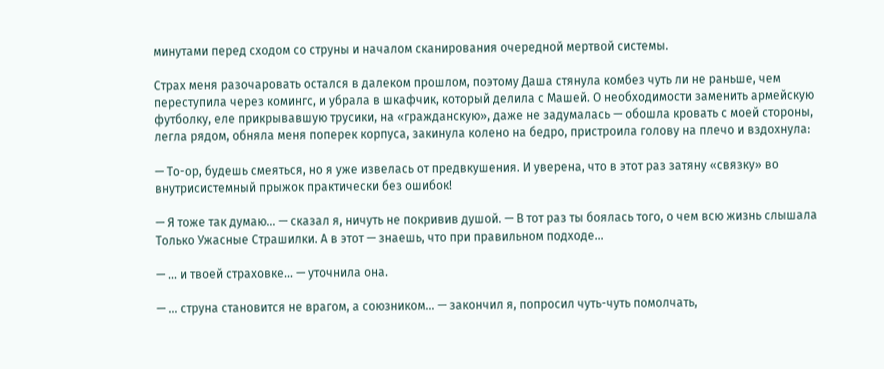минутами перед сходом со струны и началом сканирования очередной мертвой системы.

Страх меня разочаровать остался в далеком прошлом, поэтому Даша стянула комбез чуть ли не раньше, чем переступила через комингс, и убрала в шкафчик, который делила с Машей. О необходимости заменить армейскую футболку, еле прикрывавшую трусики, на «гражданскую», даже не задумалась — обошла кровать с моей стороны, легла рядом, обняла меня поперек корпуса, закинула колено на бедро, пристроила голову на плечо и вздохнула:

— То-ор, будешь смеяться, но я уже извелась от предвкушения. И уверена, что в этот раз затяну «связку» во внутрисистемный прыжок практически без ошибок!

— Я тоже так думаю… — сказал я, ничуть не покривив душой. — В тот раз ты боялась того, о чем всю жизнь слышала Только Ужасные Страшилки. А в этот — знаешь, что при правильном подходе…

— … и твоей страховке… — уточнила она.

— … струна становится не врагом, а союзником… — закончил я, попросил чуть-чуть помолчать,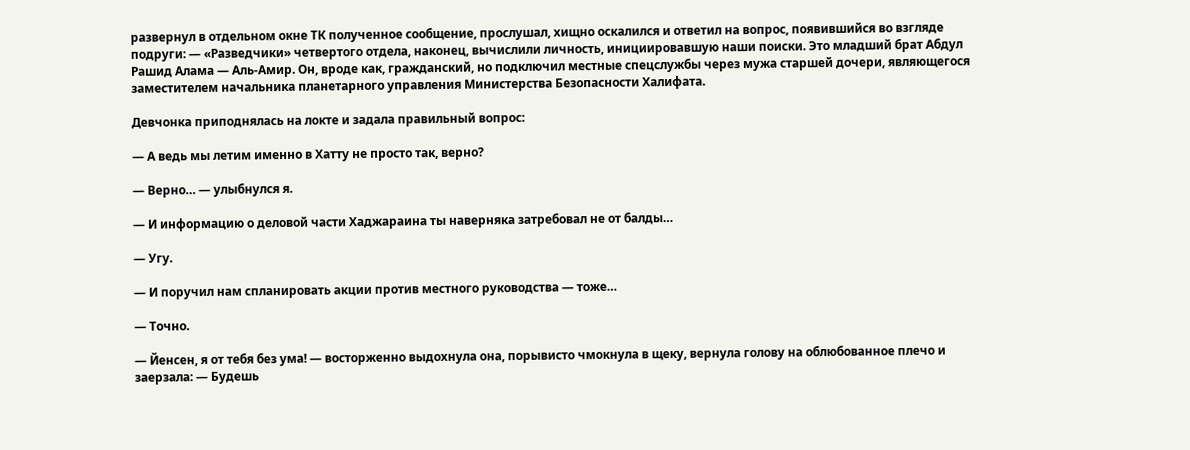развернул в отдельном окне ТК полученное сообщение, прослушал, хищно оскалился и ответил на вопрос, появившийся во взгляде подруги: — «Разведчики» четвертого отдела, наконец, вычислили личность, инициировавшую наши поиски. Это младший брат Абдул Рашид Алама — Аль-Амир. Он, вроде как, гражданский, но подключил местные спецслужбы через мужа старшей дочери, являющегося заместителем начальника планетарного управления Министерства Безопасности Халифата.

Девчонка приподнялась на локте и задала правильный вопрос:

— А ведь мы летим именно в Хатту не просто так, верно?

— Верно… — улыбнулся я.

— И информацию о деловой части Хаджараина ты наверняка затребовал не от балды…

— Угу.

— И поручил нам спланировать акции против местного руководства — тоже…

— Точно.

— Йенсен, я от тебя без ума! — восторженно выдохнула она, порывисто чмокнула в щеку, вернула голову на облюбованное плечо и заерзала: — Будешь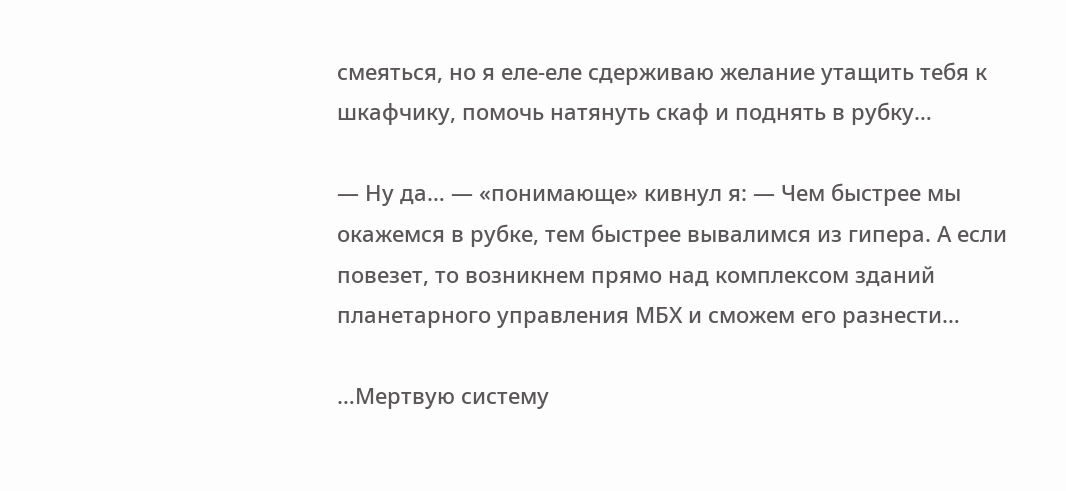смеяться, но я еле-еле сдерживаю желание утащить тебя к шкафчику, помочь натянуть скаф и поднять в рубку…

— Ну да… — «понимающе» кивнул я: — Чем быстрее мы окажемся в рубке, тем быстрее вывалимся из гипера. А если повезет, то возникнем прямо над комплексом зданий планетарного управления МБХ и сможем его разнести…

…Мертвую систему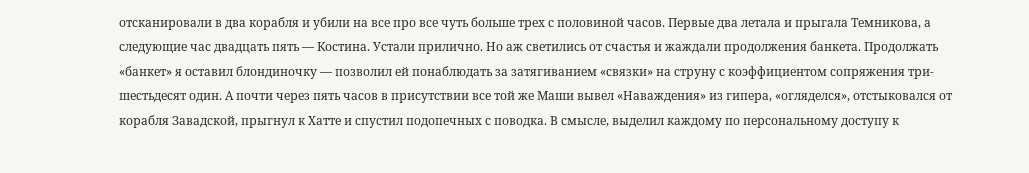отсканировали в два корабля и убили на все про все чуть больше трех с половиной часов. Первые два летала и прыгала Темникова, а следующие час двадцать пять — Костина. Устали прилично. Но аж светились от счастья и жаждали продолжения банкета. Продолжать «банкет» я оставил блондиночку — позволил ей понаблюдать за затягиванием «связки» на струну с коэффициентом сопряжения три-шестьдесят один. А почти через пять часов в присутствии все той же Маши вывел «Наваждения» из гипера, «огляделся», отстыковался от корабля Завадской, прыгнул к Хатте и спустил подопечных с поводка. В смысле, выделил каждому по персональному доступу к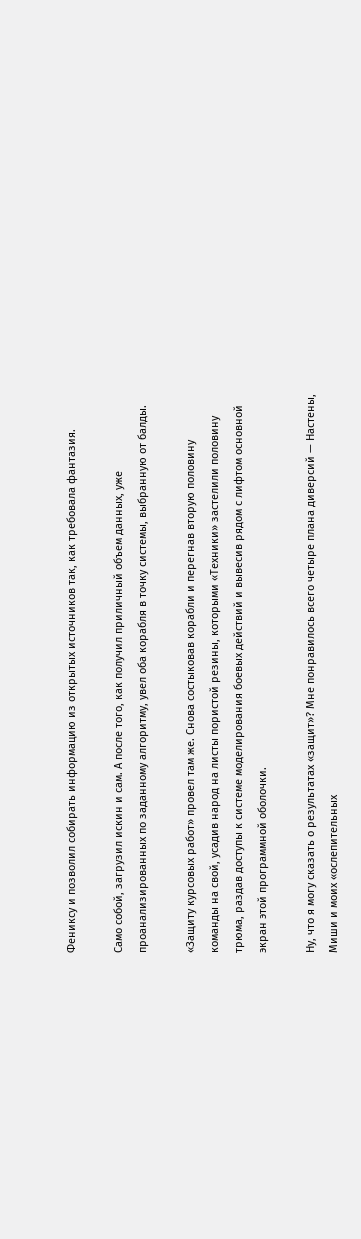Фениксу и позволил собирать информацию из открытых источников так, как требовала фантазия.

Само собой, загрузил искин и сам. А после того, как получил приличный объем данных, уже проанализированных по заданному алгоритму, увел оба корабля в точку системы, выбранную от балды.

«Защиту курсовых работ» провел там же. Снова состыковав корабли и перегнав вторую половину команды на свой, усадив народ на листы пористой резины, которыми «Техники» застелили половину трюма, раздав доступы к системе моделирования боевых действий и вывесив рядом с лифтом основной экран этой программной оболочки.

Ну, что я могу сказать о результатах «защит»? Мне понравилось всего четыре плана диверсий — Настены, Миши и моих «ослепительных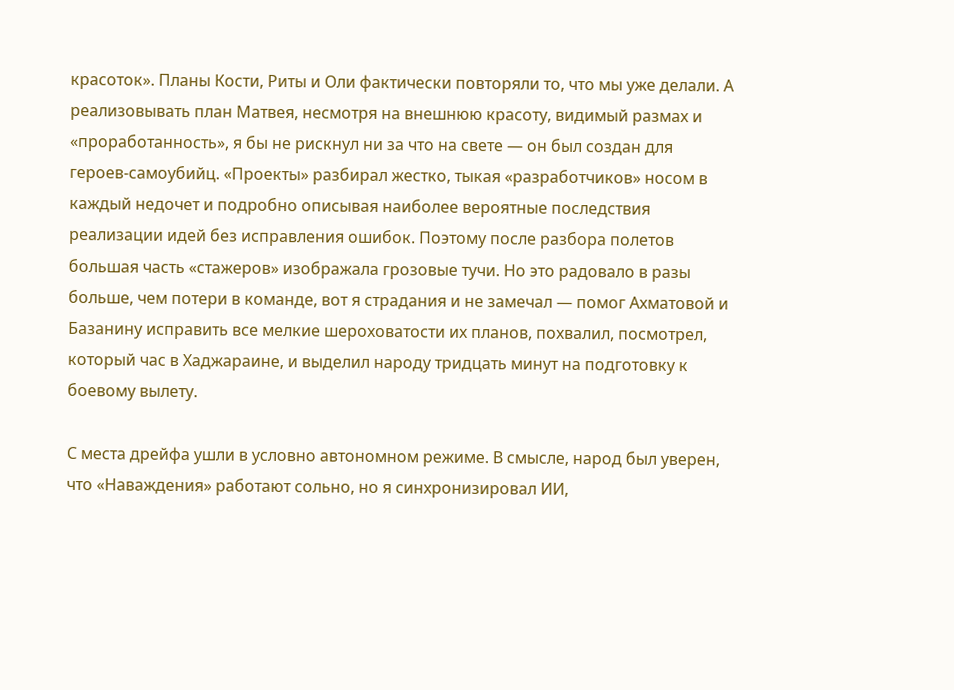красоток». Планы Кости, Риты и Оли фактически повторяли то, что мы уже делали. А реализовывать план Матвея, несмотря на внешнюю красоту, видимый размах и «проработанность», я бы не рискнул ни за что на свете — он был создан для героев-самоубийц. «Проекты» разбирал жестко, тыкая «разработчиков» носом в каждый недочет и подробно описывая наиболее вероятные последствия реализации идей без исправления ошибок. Поэтому после разбора полетов большая часть «стажеров» изображала грозовые тучи. Но это радовало в разы больше, чем потери в команде, вот я страдания и не замечал — помог Ахматовой и Базанину исправить все мелкие шероховатости их планов, похвалил, посмотрел, который час в Хаджараине, и выделил народу тридцать минут на подготовку к боевому вылету.

С места дрейфа ушли в условно автономном режиме. В смысле, народ был уверен, что «Наваждения» работают сольно, но я синхронизировал ИИ,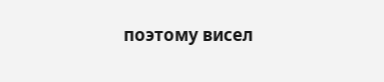поэтому висел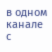в одном канале с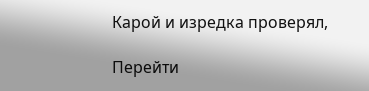Карой и изредка проверял,

Перейти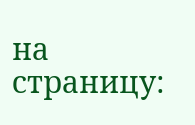на страницу: